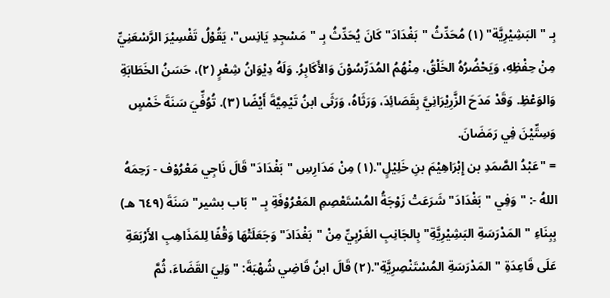بِـ "البَشِيْرِيَّة" (١) مُحَدِّثُ "بَغْدَادَ" كَانَ يُحَدِّثُ بِـ "مَسْجِدِ يَانِس"، يَقُوْلُ تَفْسِيْرَ الرَّسْعَنِيِّ مِنْ حِفْظِهِ، وَيَحْضُرُهُ الخَلْقُ، مِنْهُمُ المُدَرِّسُوْنَ وَالأَكَابِرُ. وَلَهُ دِيْوَانُ شِعْرٍ (٢)، حَسَنُ الخَطَابَةِ وَالوَعْظِ. وَقَدْ مَدَحَ الزَّرِيْرَانِيَّ بِقَصَائِدَ، وَرَثَاهُ، وَرَثَى ابنُ تَيْمِيَّةَ أَيْضًا (٣). تُوُفِّيَ سَنَةَ خَمْسٍ وَسِتِّيْنَ فِي رَمَضَانَ.
= "عَبْدُ الصَّمَدِ بن إِبْرَاهِيْمَ بنِ خَلِيْلٍ".(١) مِنْ مَدَارِسِ "بَغْدَادَ" قَالَ نَاجِي مَعْرُوْف - رَحِمَهُ اللهُ -: "وَفِي "بَغْدَادَ" شَرَعَتْ زَوْجَةُ المُسْتَعْصِمِ المَعْرُوْفَةِ بِـ "بَاب بشير" سَنَةَ (٦٤٩ هـ) بِبِنَاءِ "المَدْرَسَةِ البَشِيْرِيَّةِ" بِالجَانِبِ الغَرْبِيِّ مِنْ "بَغْدَادَ" وَجَعَلَتْهَا وَقْفًا لِلمَذَاهِبِ الأَرْبَعَةِ عَلَى قَاعِدَةِ "المَدْرَسَةِ المُسْتَنْصِرِيَّةِ".(٢) قَالَ ابنُ قَاضِي شُهْبَةَ: "وَلِيَ القَضَاءَ، ثُمَّ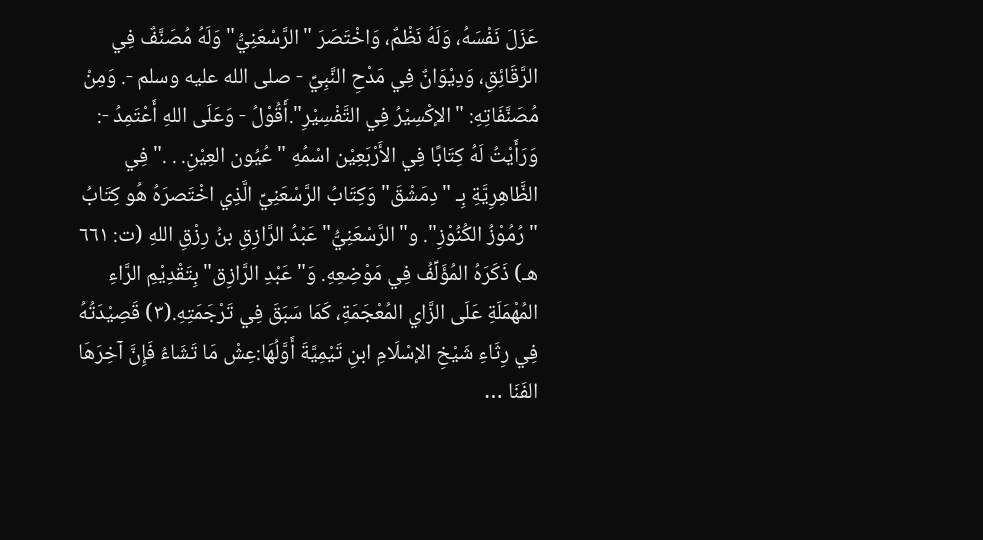عَزَلَ نَفْسَهُ، وَلَهُ نَظْمٌ، وَاخْتَصَرَ "الرَّسْعَنِيُّ" وَلَهُ مُصَنَّفٌ فِي الرَّقَائِقِ، وَدِيْوَانٌ فِي مَدْحِ النَّبِيِّ - صلى الله عليه وسلم -. وَمِنْ مُصَنَّفَاتِهِ: "الإكْسِيْرُ فِي التَّفْسِيْرِ".أَقُوْلُ - وَعَلَى اللهِ أَعْتَمِدُ -: وَرَأَيْتُ لَهُ كِتَابًا فِي الأَرْبَعِيْن اسْمُهِ "عُيُون العِيْنِ. . ." فِي الظَّاهِرِيَّةِ بِـ "دِمَشْقَ" وَكِتَابُ الرَّسْعَنِيِّ الَّذِي اخْتَصرَهُ هُو كِتَابُ "رُمُوْزُ الكُنُوْزِ". و"الرَّسْعَنِيُّ" عَبْدُ الرَّازِقِ بنُ رِزْقِ اللهِ (ت: ٦٦١ هـ) ذَكَرَهُ المُؤَلِّفُ فِي مَوْضِعِهِ. وَ"عَبْدِ الرَّازِق" بِتَقْدِيْمِ الرَّاءِ المُهْمَلَةِ عَلَى الزَّاي المُعْجَمَةِ، كَمَا سَبَقَ فِي تَرْجَمَتِهِ.(٣) قَصِيْدَتُهُ فِي رِثَاءِ شَيْخِ الإسْلَامِ ابنِ تَيْمِيَّةَ أَوَّلُهَا:عِشْ مَا تَشَاءُ فَإِنَّ آخِرَهَا الفَنَا …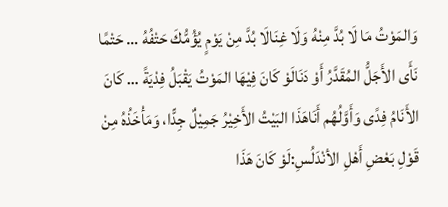وَالمَوْتُ مَا لَا بُدَّ مِنْهُ وَلَا غِنَالَا بُدَّ مِنْ يَوْمٍ يُؤُمُّكَ حَتْفُهُ … حَتْمًا نَأَى الأَجَلُّ المُقَدَّرُ أَوْ دَنَالَوْ كَانَ فِيْهَا المَوْتُ يَقْبَلُ فِدْيَةً … كَانَ الأَنَامُ فِدًى وَأَوَّلُهُم أَنَاهَذَا البَيْتُ الأَخِيْرُ جَمِيْلٌ جِدًّا، وَمَأْخَذُهُ مِنْ قَوْلِ بَعْضِ أَهْلِ الأنْدَلُسِ:لَوْ كَانَ هَذَا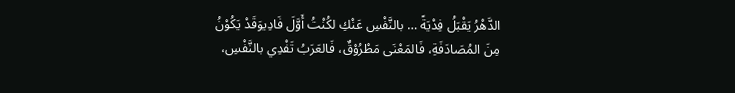الدَّهْرُ يَقْبَلُ فِدْيَةً … بالنَّفْسِ عَنْكِ لكُنْتُ أَوَّلَ فَادِيوَقَدْ يَكُوْنُ مِنَ المُصَادَفَةِ، فَالمَعْنَى مَطْرُوْقٌ، فَالعَرَبُ تَفْدِي بالنَّفْسِ،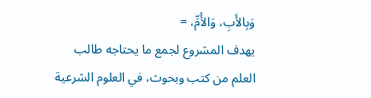وَبِالأَبِ، وَالأُمِّ، =
يهدف المشروع لجمع ما يحتاجه طالب العلم من كتب وبحوث، في العلوم الشرعية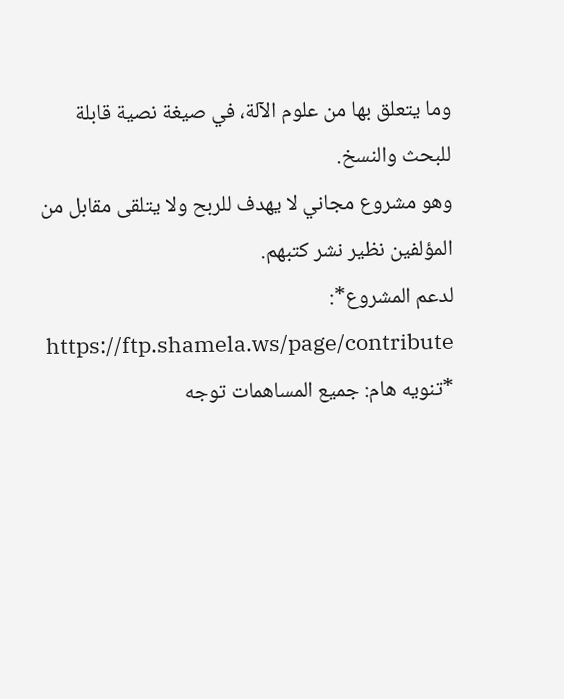وما يتعلق بها من علوم الآلة، في صيغة نصية قابلة للبحث والنسخ.
وهو مشروع مجاني لا يهدف للربح ولا يتلقى مقابل من المؤلفين نظير نشر كتبهم.
لدعم المشروع*: https://ftp.shamela.ws/page/contribute
*تنويه هام: جميع المساهمات توجه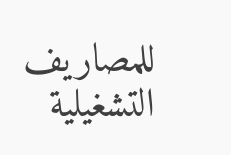للمصاريف التشغيلية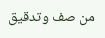من صف وتدقيق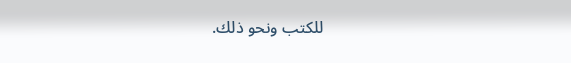للكتب ونحو ذلك.